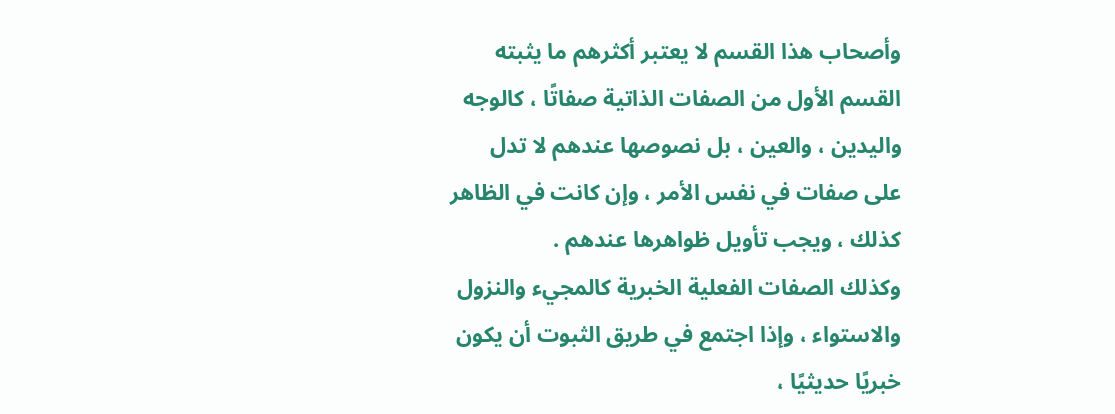وأصحاب هذا القسم لا يعتبر أكثرهم ما يثبته القسم الأول من الصفات الذاتية صفاتًا ، كالوجه واليدين ، والعين ، بل نصوصها عندهم لا تدل على صفات في نفس الأمر ، وإن كانت في الظاهر كذلك ، ويجب تأويل ظواهرها عندهم .
وكذلك الصفات الفعلية الخبرية كالمجيء والنزول والاستواء ، وإذا اجتمع في طريق الثبوت أن يكون خبريًا حديثيًا ،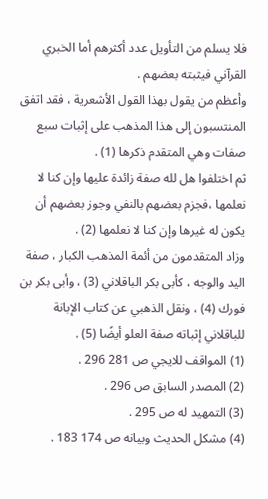فلا يسلم من التأويل عدد أكثرهم أما الخبري القرآني فيثبته بعضهم .
وأعظم من يقول بهذا القول الأشعرية ، فقد اتفق المنتسبون إلى هذا المذهب على إثبات سبع صفات وهي المتقدم ذكرها (1) .
ثم اختلفوا هل لله صفة زائدة عليها وإن كنا لا نعلمها ،فجزم بعضهم بالنفي وجوز بعضهم أن يكون له غيرها وإن كنا لا نعلمها (2) .
وزاد المتقدمون من أئمة المذهب الكبار ، صفة اليد والوجه ، كأبى بكر الباقلاني (3) ، وأبى بكر بن فورك (4) ، ونقل الذهبي عن كتاب الإبانة للباقلاني إثباته صفة العلو أيضًا (5) .
(1) المواقف للايجي ص 281 296 .
(2) المصدر السابق ص 296 .
(3) التمهيد له ص 295 .
(4) مشكل الحديث وبيانه ص 174 183 .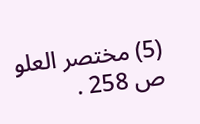(5) مختصر العلو ص 258 .